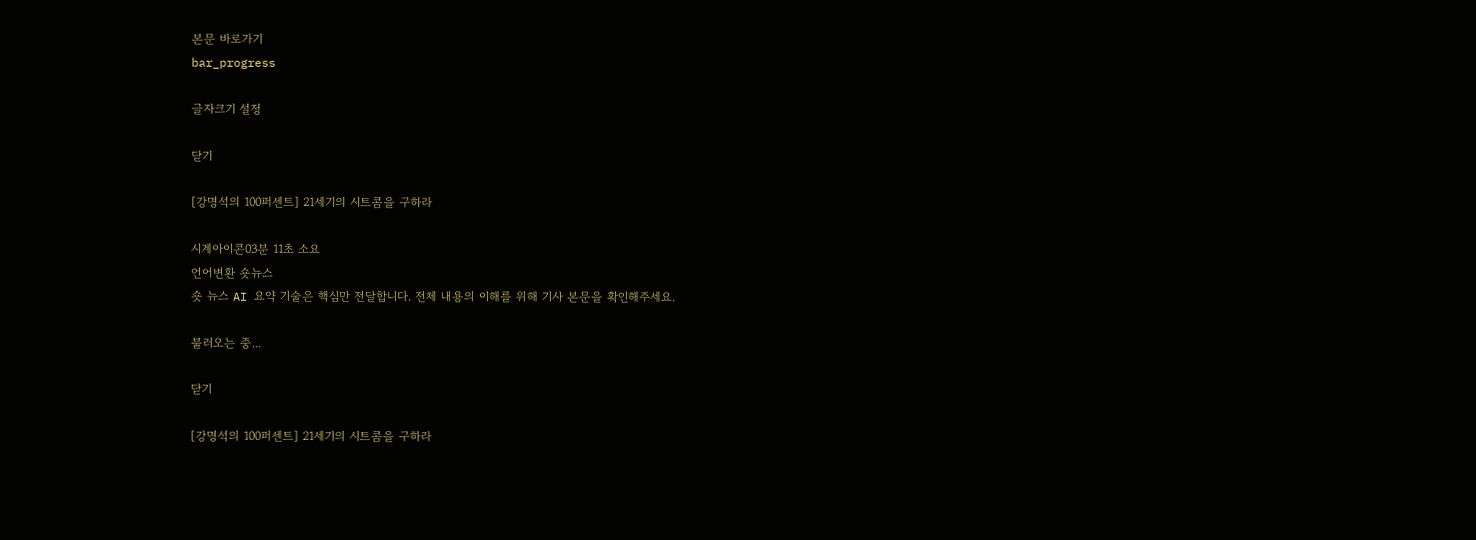본문 바로가기
bar_progress

글자크기 설정

닫기

[강명석의 100퍼센트] 21세기의 시트콤을 구하라

시계아이콘03분 11초 소요
언어변환 숏뉴스
숏 뉴스 AI 요약 기술은 핵심만 전달합니다. 전체 내용의 이해를 위해 기사 본문을 확인해주세요.

불러오는 중...

닫기

[강명석의 100퍼센트] 21세기의 시트콤을 구하라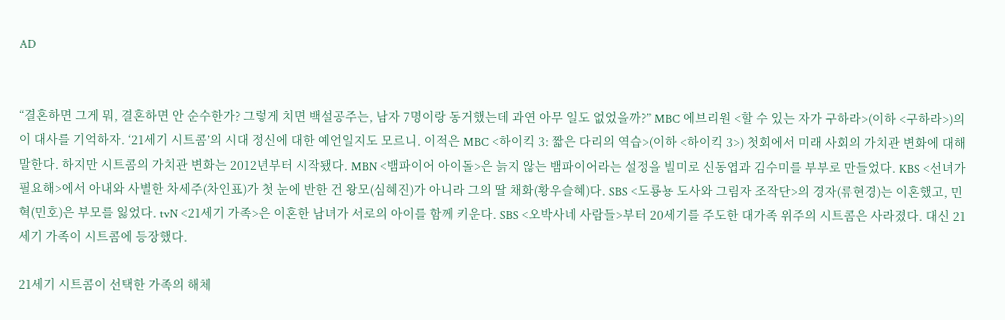AD


“결혼하면 그게 뭐, 결혼하면 안 순수한가? 그렇게 치면 백설공주는, 남자 7명이랑 동거했는데 과연 아무 일도 없었을까?” MBC 에브리원 <할 수 있는 자가 구하라>(이하 <구하라>)의 이 대사를 기억하자. ‘21세기 시트콤’의 시대 정신에 대한 예언일지도 모르니. 이적은 MBC <하이킥 3: 짧은 다리의 역습>(이하 <하이킥 3>) 첫회에서 미래 사회의 가치관 변화에 대해 말한다. 하지만 시트콤의 가치관 변화는 2012년부터 시작됐다. MBN <뱀파이어 아이돌>은 늙지 않는 뱀파이어라는 설정을 빌미로 신동엽과 김수미를 부부로 만들었다. KBS <선녀가 필요해>에서 아내와 사별한 차세주(차인표)가 첫 눈에 반한 건 왕모(심혜진)가 아니라 그의 딸 채화(황우슬혜)다. SBS <도룡뇽 도사와 그림자 조작단>의 경자(류현경)는 이혼했고, 민혁(민호)은 부모를 잃었다. tvN <21세기 가족>은 이혼한 남녀가 서로의 아이를 함께 키운다. SBS <오박사네 사람들>부터 20세기를 주도한 대가족 위주의 시트콤은 사라졌다. 대신 21세기 가족이 시트콤에 등장했다.

21세기 시트콤이 선택한 가족의 해체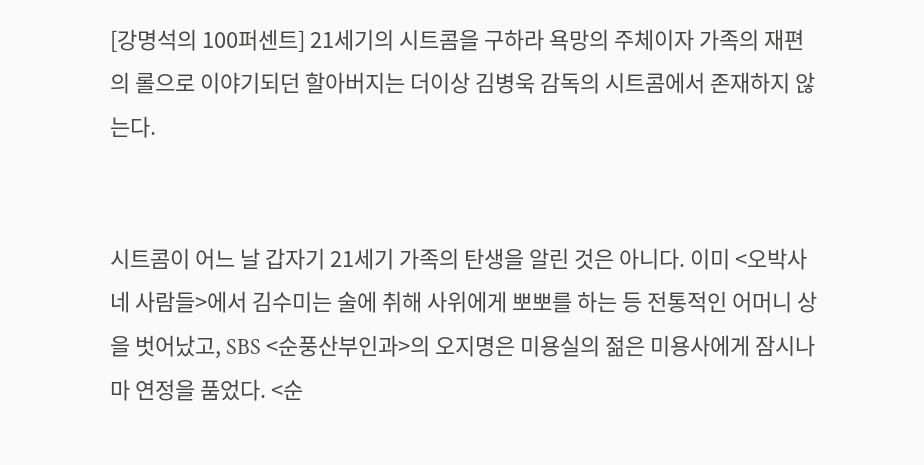[강명석의 100퍼센트] 21세기의 시트콤을 구하라 욕망의 주체이자 가족의 재편의 롤으로 이야기되던 할아버지는 더이상 김병욱 감독의 시트콤에서 존재하지 않는다.


시트콤이 어느 날 갑자기 21세기 가족의 탄생을 알린 것은 아니다. 이미 <오박사네 사람들>에서 김수미는 술에 취해 사위에게 뽀뽀를 하는 등 전통적인 어머니 상을 벗어났고, SBS <순풍산부인과>의 오지명은 미용실의 젊은 미용사에게 잠시나마 연정을 품었다. <순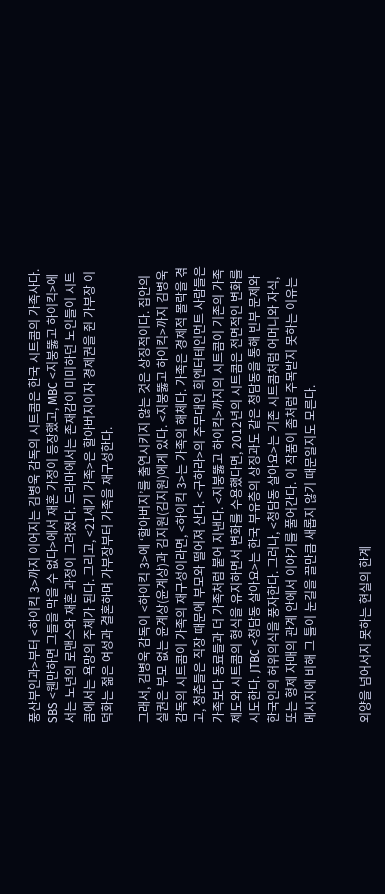풍산부인과>부터 <하이킥 3>까지 이어지는 김병욱 감독의 시트콤은 한국 시트콤의 가족사다. SBS <웬만하면 그들을 막을 수 없다>에서 재혼 가정이 등장했고, MBC <지붕뚫고 하이킥>에서는 노년의 로맨스와 재혼 과정이 그려졌다. 드라마에서는 존재감이 미미하던 노인들이 시트콤에서는 욕망의 주체가 된다. 그리고, <21세기 가족>은 할아버지이자 경제권을 쥔 가부장 이덕화는 젊은 여성과 결혼하며 가부장부터 가족을 재구성한다.

그래서, 김병욱 감독이 <하이킥 3>에 ‘할아버지’를 출연시키지 않는 것은 상징적이다. 집안의 실권은 부모 없는 윤계상(윤계상)과 김지원(김지원)에게 있다. <지붕뚫고 하이킥>까지 김병욱 감독의 시트콤이 가족의 재구성이라면, <하이킥 3>는 가족의 해체다. 가족은 경제적 몰락을 겪고, 청춘들은 직장 때문에 부모와 떨어져 산다. <구하라>의 주무대인 희엔터테인먼트 사람들은 가족보다 동료들과 더 가족처럼 붙어 지낸다. <지붕뚫고 하이킥>까지의 시트콤이 기존의 가족 제도와 시트콤의 형식을 유지하면서 변화를 수용했다면, 2012년의 시트콤은 전면적인 변화를 시도한다. JTBC <청담동 살아요>는 한국 부유층의 상징과도 같은 청담동을 통해 빈부 문제와 한국인의 허위의식을 풍자한다. 그러나, <청담동 살아요>는 기존 시트콤처럼 어머니와 자식, 또는 형제 자매의 관계 안에서 이야기를 풀어간다. 이 작품이 좀처럼 주목받지 못하는 이유는 메시지에 비해 그 틀이 눈길을 끌만큼 새롭지 않기 때문일지도 모른다.


외양을 넘어서지 못하는 현실의 한계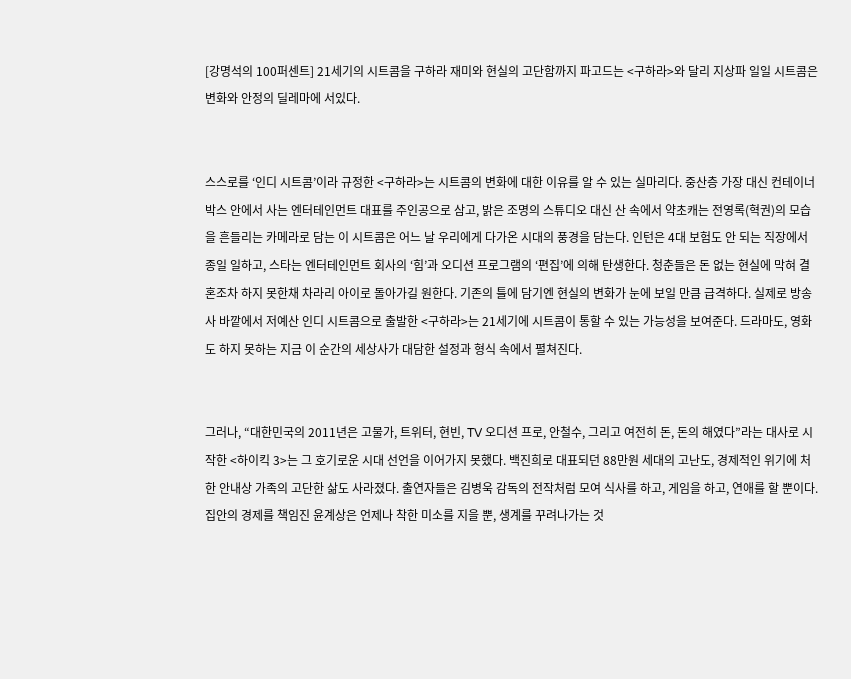[강명석의 100퍼센트] 21세기의 시트콤을 구하라 재미와 현실의 고단함까지 파고드는 <구하라>와 달리 지상파 일일 시트콤은 변화와 안정의 딜레마에 서있다.


스스로를 ‘인디 시트콤’이라 규정한 <구하라>는 시트콤의 변화에 대한 이유를 알 수 있는 실마리다. 중산층 가장 대신 컨테이너 박스 안에서 사는 엔터테인먼트 대표를 주인공으로 삼고, 밝은 조명의 스튜디오 대신 산 속에서 약초캐는 전영록(혁권)의 모습을 흔들리는 카메라로 담는 이 시트콤은 어느 날 우리에게 다가온 시대의 풍경을 담는다. 인턴은 4대 보험도 안 되는 직장에서 종일 일하고, 스타는 엔터테인먼트 회사의 ‘힘’과 오디션 프로그램의 ‘편집’에 의해 탄생한다. 청춘들은 돈 없는 현실에 막혀 결혼조차 하지 못한채 차라리 아이로 돌아가길 원한다. 기존의 틀에 담기엔 현실의 변화가 눈에 보일 만큼 급격하다. 실제로 방송사 바깥에서 저예산 인디 시트콤으로 출발한 <구하라>는 21세기에 시트콤이 통할 수 있는 가능성을 보여준다. 드라마도, 영화도 하지 못하는 지금 이 순간의 세상사가 대담한 설정과 형식 속에서 펼쳐진다.


그러나, “대한민국의 2011년은 고물가, 트위터, 현빈, TV 오디션 프로, 안철수, 그리고 여전히 돈, 돈의 해였다”라는 대사로 시작한 <하이킥 3>는 그 호기로운 시대 선언을 이어가지 못했다. 백진희로 대표되던 88만원 세대의 고난도, 경제적인 위기에 처한 안내상 가족의 고단한 삶도 사라졌다. 출연자들은 김병욱 감독의 전작처럼 모여 식사를 하고, 게임을 하고, 연애를 할 뿐이다. 집안의 경제를 책임진 윤계상은 언제나 착한 미소를 지을 뿐, 생계를 꾸려나가는 것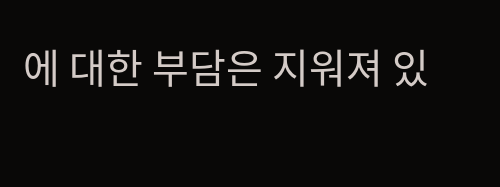에 대한 부담은 지워져 있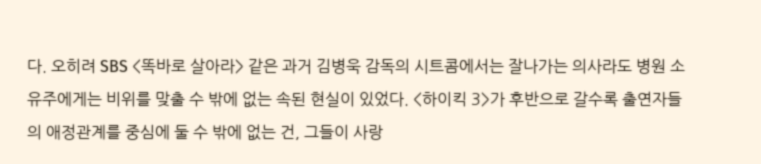다. 오히려 SBS <똑바로 살아라> 같은 과거 김병욱 감독의 시트콤에서는 잘나가는 의사라도 병원 소유주에게는 비위를 맞출 수 밖에 없는 속된 현실이 있었다. <하이킥 3>가 후반으로 갈수록 출연자들의 애정관계를 중심에 둘 수 밖에 없는 건, 그들이 사랑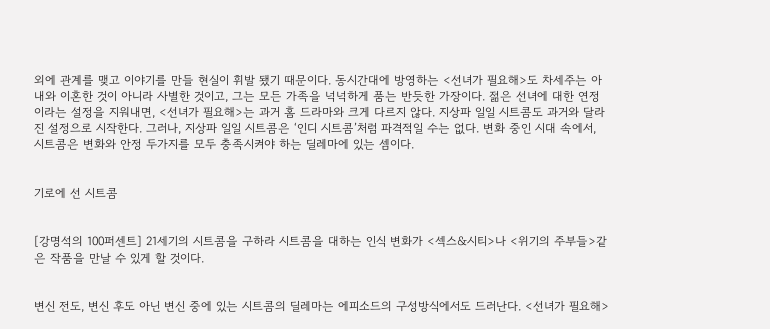외에 관계를 맺고 이야기를 만들 현실이 휘발 됐기 때문이다. 동시간대에 방영하는 <선녀가 필요해>도 차세주는 아내와 이혼한 것이 아니라 사별한 것이고, 그는 모든 가족을 넉넉하게 품는 반듯한 가장이다. 젊은 선녀에 대한 연정이라는 설정을 지워내면, <선녀가 필요해>는 과거 홈 드라마와 크게 다르지 않다. 지상파 일일 시트콤도 과거와 달라진 설정으로 시작한다. 그러나, 지상파 일일 시트콤은 ‘인디 시트콤’처럼 파격적일 수는 없다. 변화 중인 시대 속에서, 시트콤은 변화와 안정 두가지를 모두 충족시켜야 하는 딜레마에 있는 셈이다.


기로에 선 시트콤


[강명석의 100퍼센트] 21세기의 시트콤을 구하라 시트콤을 대하는 인식 변화가 <섹스&시티>나 <위기의 주부들>같은 작품을 만날 수 있게 할 것이다.


변신 전도, 변신 후도 아닌 변신 중에 있는 시트콤의 딜레마는 에피소드의 구성방식에서도 드러난다. <선녀가 필요해>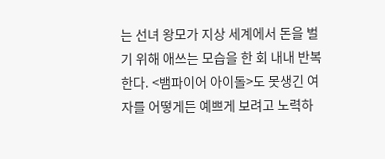는 선녀 왕모가 지상 세계에서 돈을 벌기 위해 애쓰는 모습을 한 회 내내 반복한다. <뱀파이어 아이돌>도 못생긴 여자를 어떻게든 예쁘게 보려고 노력하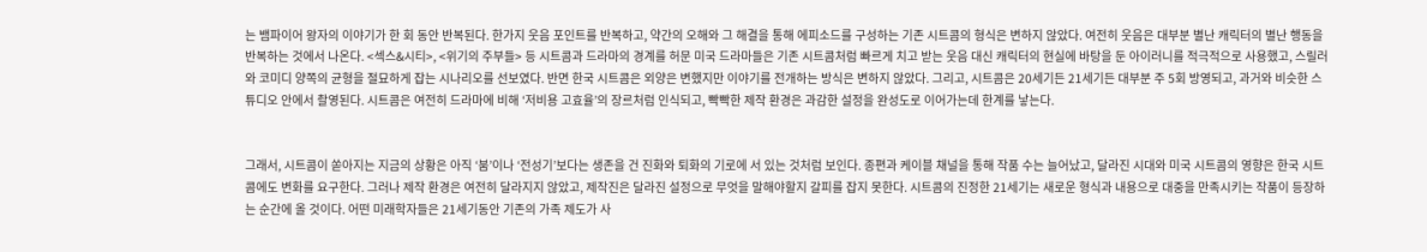는 뱀파이어 왕자의 이야기가 한 회 동안 반복된다. 한가지 웃음 포인트를 반복하고, 약간의 오해와 그 해결을 통해 에피소드를 구성하는 기존 시트콤의 형식은 변하지 않았다. 여전히 웃음은 대부분 별난 캐릭터의 별난 행동을 반복하는 것에서 나온다. <섹스&시티>, <위기의 주부들> 등 시트콤과 드라마의 경계를 허문 미국 드라마들은 기존 시트콤처럼 빠르게 치고 받는 웃음 대신 캐릭터의 현실에 바탕을 둔 아이러니를 적극적으로 사용했고, 스릴러와 코미디 양쪽의 균형을 절묘하게 잡는 시나리오를 선보였다. 반면 한국 시트콤은 외양은 변했지만 이야기를 전개하는 방식은 변하지 않았다. 그리고, 시트콤은 20세기든 21세기든 대부분 주 5회 방영되고, 과거와 비슷한 스튜디오 안에서 촬영된다. 시트콤은 여전히 드라마에 비해 ‘저비용 고효율’의 장르처럼 인식되고, 빡빡한 제작 환경은 과감한 설정을 완성도로 이어가는데 한계를 낳는다.


그래서, 시트콤이 쏟아지는 지금의 상황은 아직 ‘붐’이나 ‘전성기’보다는 생존을 건 진화와 퇴화의 기로에 서 있는 것처럼 보인다. 종편과 케이블 채널을 통해 작품 수는 늘어났고, 달라진 시대와 미국 시트콤의 영향은 한국 시트콤에도 변화를 요구한다. 그러나 제작 환경은 여전히 달라지지 않았고, 제작진은 달라진 설정으로 무엇을 말해야할지 갈피를 잡지 못한다. 시트콤의 진정한 21세기는 새로운 형식과 내용으로 대중을 만족시키는 작품이 등장하는 순간에 올 것이다. 어떤 미래학자들은 21세기동안 기존의 가족 제도가 사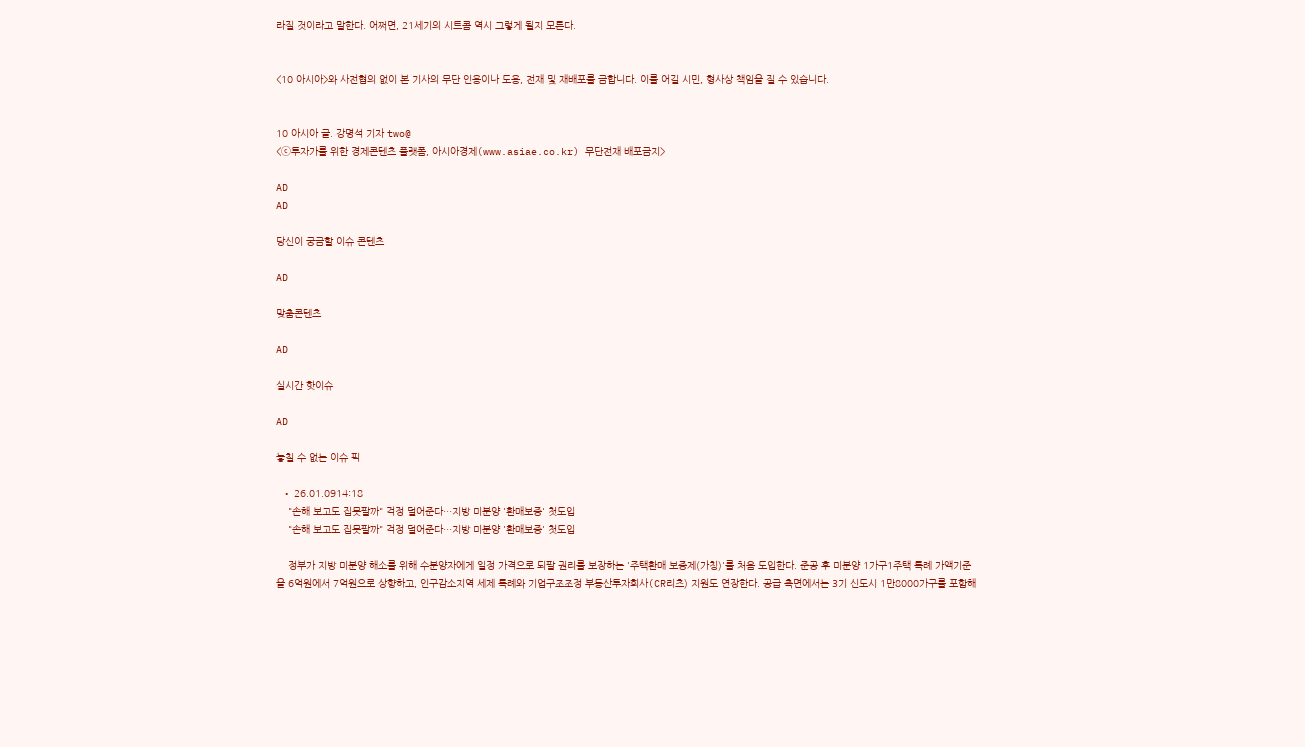라질 것이라고 말한다. 어쩌면, 21세기의 시트콤 역시 그렇게 될지 모른다.


<10 아시아>와 사전협의 없이 본 기사의 무단 인용이나 도용, 전재 및 재배포를 금합니다. 이를 어길 시민, 형사상 책임을 질 수 있습니다.


10 아시아 글. 강명석 기자 two@
<ⓒ투자가를 위한 경제콘텐츠 플랫폼, 아시아경제(www.asiae.co.kr) 무단전재 배포금지>

AD
AD

당신이 궁금할 이슈 콘텐츠

AD

맞춤콘텐츠

AD

실시간 핫이슈

AD

놓칠 수 없는 이슈 픽

  • 26.01.0914:18
    "손해 보고도 집못팔까" 걱정 덜어준다…지방 미분양 '환매보증' 첫도입
    "손해 보고도 집못팔까" 걱정 덜어준다…지방 미분양 '환매보증' 첫도입

    정부가 지방 미분양 해소를 위해 수분양자에게 일정 가격으로 되팔 권리를 보장하는 '주택환매 보증제(가칭)'를 처음 도입한다. 준공 후 미분양 1가구1주택 특례 가액기준을 6억원에서 7억원으로 상향하고, 인구감소지역 세제 특례와 기업구조조정 부동산투자회사(CR리츠) 지원도 연장한다. 공급 측면에서는 3기 신도시 1만8000가구를 포함해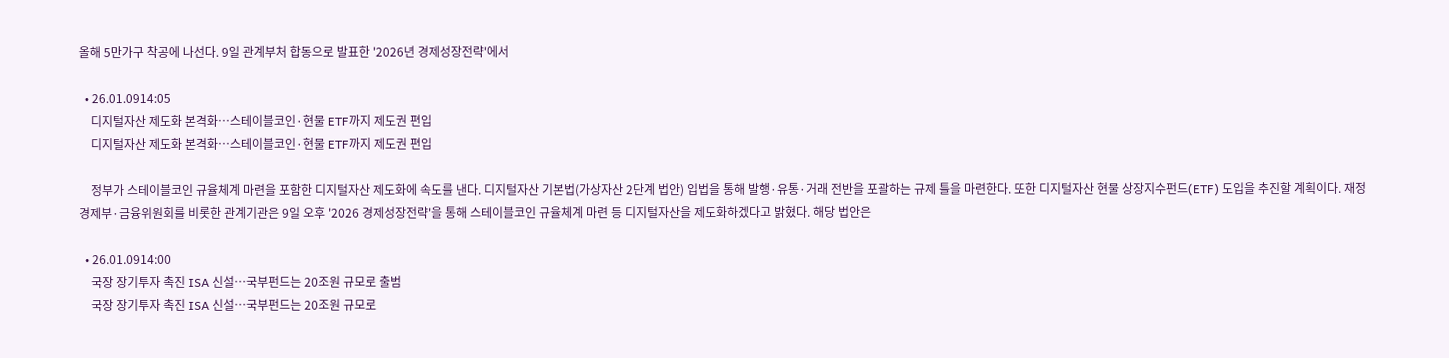올해 5만가구 착공에 나선다. 9일 관계부처 합동으로 발표한 '2026년 경제성장전략'에서

  • 26.01.0914:05
    디지털자산 제도화 본격화…스테이블코인·현물 ETF까지 제도권 편입
    디지털자산 제도화 본격화…스테이블코인·현물 ETF까지 제도권 편입

    정부가 스테이블코인 규율체계 마련을 포함한 디지털자산 제도화에 속도를 낸다. 디지털자산 기본법(가상자산 2단계 법안) 입법을 통해 발행·유통·거래 전반을 포괄하는 규제 틀을 마련한다. 또한 디지털자산 현물 상장지수펀드(ETF) 도입을 추진할 계획이다. 재정경제부·금융위원회를 비롯한 관계기관은 9일 오후 '2026 경제성장전략'을 통해 스테이블코인 규율체계 마련 등 디지털자산을 제도화하겠다고 밝혔다. 해당 법안은

  • 26.01.0914:00
    국장 장기투자 촉진 ISA 신설…국부펀드는 20조원 규모로 출범
    국장 장기투자 촉진 ISA 신설…국부펀드는 20조원 규모로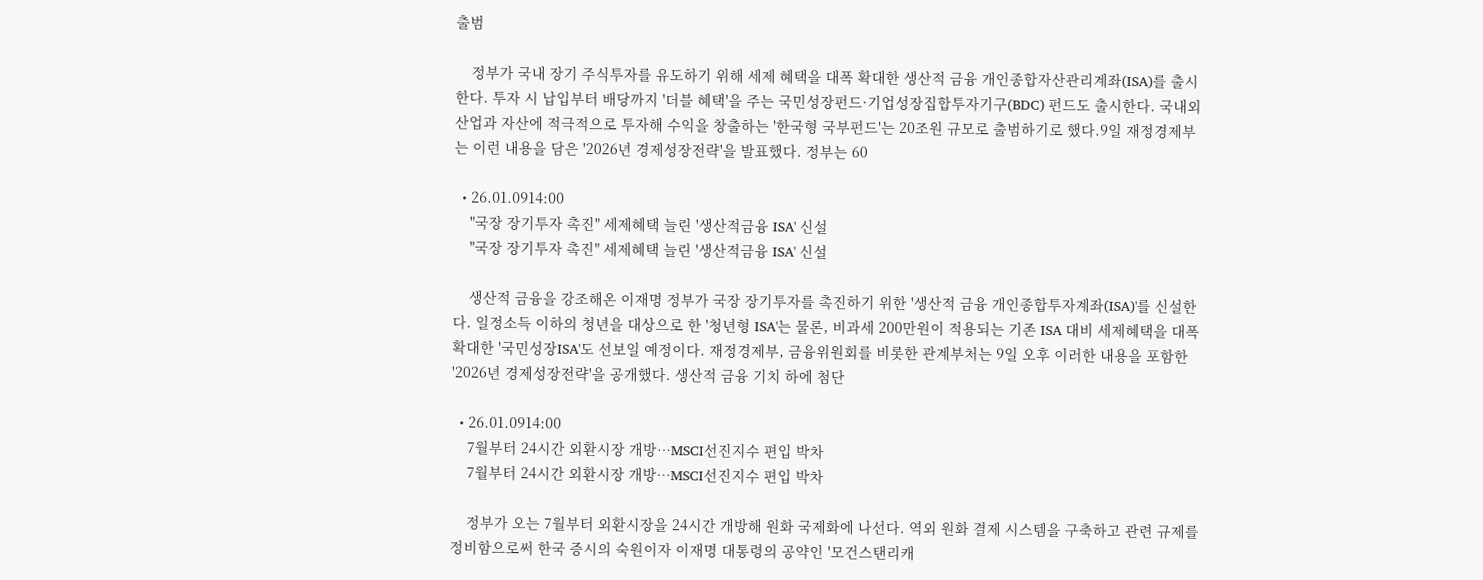출범

    정부가 국내 장기 주식투자를 유도하기 위해 세제 혜택을 대폭 확대한 생산적 금융 개인종합자산관리계좌(ISA)를 출시한다. 투자 시 납입부터 배당까지 '더블 혜택'을 주는 국민성장펀드·기업성장집합투자기구(BDC) 펀드도 출시한다. 국내외 산업과 자산에 적극적으로 투자해 수익을 창출하는 '한국형 국부펀드'는 20조원 규모로 출범하기로 했다.9일 재정경제부는 이런 내용을 담은 '2026년 경제성장전략'을 발표했다. 정부는 60

  • 26.01.0914:00
    "국장 장기투자 촉진" 세제혜택 늘린 '생산적금융 ISA' 신설
    "국장 장기투자 촉진" 세제혜택 늘린 '생산적금융 ISA' 신설

    생산적 금융을 강조해온 이재명 정부가 국장 장기투자를 촉진하기 위한 '생산적 금융 개인종합투자계좌(ISA)'를 신설한다. 일정소득 이하의 청년을 대상으로 한 '청년형 ISA'는 물론, 비과세 200만원이 적용되는 기존 ISA 대비 세제혜택을 대폭 확대한 '국민성장ISA'도 선보일 예정이다. 재정경제부, 금융위원회를 비롯한 관계부처는 9일 오후 이러한 내용을 포함한 '2026년 경제성장전략'을 공개했다. 생산적 금융 기치 하에 첨단

  • 26.01.0914:00
    7월부터 24시간 외환시장 개방…MSCI선진지수 편입 박차
    7월부터 24시간 외환시장 개방…MSCI선진지수 편입 박차

    정부가 오는 7월부터 외환시장을 24시간 개방해 원화 국제화에 나선다. 역외 원화 결제 시스템을 구축하고 관련 규제를 정비함으로써 한국 증시의 숙원이자 이재명 대통령의 공약인 '모건스탠리캐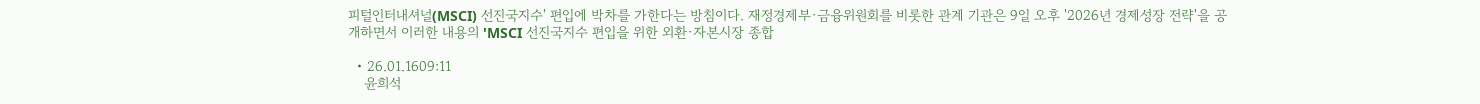피털인터내셔널(MSCI) 선진국지수' 편입에 박차를 가한다는 방침이다. 재정경제부·금융위원회를 비롯한 관계 기관은 9일 오후 '2026년 경제성장 전략'을 공개하면서 이러한 내용의 'MSCI 선진국지수 편입을 위한 외환·자본시장 종합

  • 26.01.1609:11
    윤희석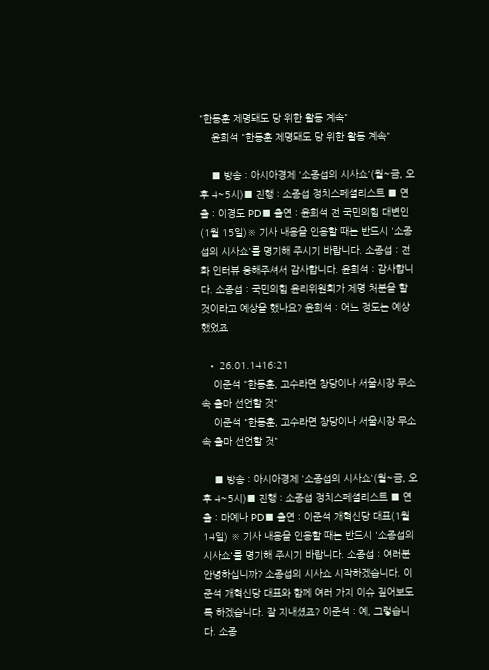"한동훈 제명돼도 당 위한 활동 계속"
    윤희석 "한동훈 제명돼도 당 위한 활동 계속"

    ■ 방송 : 아시아경제 '소종섭의 시사쇼'(월~금, 오후 4~5시)■ 진행 : 소종섭 정치스페셜리스트 ■ 연출 : 이경도 PD■ 출연 : 윤희석 전 국민의힘 대변인(1월 15일)※ 기사 내용을 인용할 때는 반드시 '소종섭의 시사쇼'를 명기해 주시기 바랍니다. 소종섭 : 전화 인터뷰 응해주셔서 감사합니다. 윤희석 : 감사합니다. 소종섭 : 국민의힘 윤리위원회가 제명 처분을 할 것이라고 예상을 했나요? 윤희석 : 어느 정도는 예상했었죠

  • 26.01.1416:21
    이준석 "한동훈, 고수라면 창당이나 서울시장 무소속 출마 선언할 것"
    이준석 "한동훈, 고수라면 창당이나 서울시장 무소속 출마 선언할 것"

    ■ 방송 : 아시아경제 '소종섭의 시사쇼'(월~금, 오후 4~5시)■ 진행 : 소종섭 정치스페셜리스트 ■ 연출 : 마예나 PD■ 출연 : 이준석 개혁신당 대표(1월 14일) ※ 기사 내용을 인용할 때는 반드시 '소종섭의 시사쇼'를 명기해 주시기 바랍니다. 소종섭 : 여러분 안녕하십니까? 소종섭의 시사쇼 시작하겠습니다. 이준석 개혁신당 대표와 함께 여러 가지 이슈 짚어보도록 하겠습니다. 잘 지내셨죠? 이준석 : 예, 그렇습니다. 소종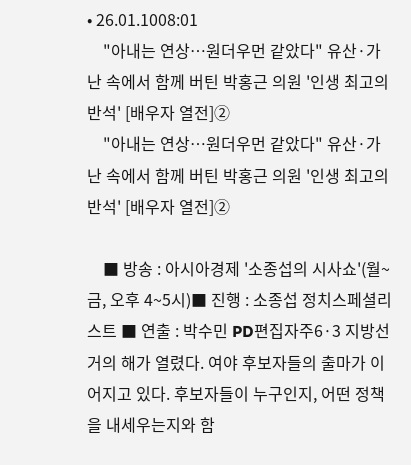• 26.01.1008:01
    "아내는 연상…원더우먼 같았다" 유산·가난 속에서 함께 버틴 박홍근 의원 '인생 최고의 반석' [배우자 열전]②
    "아내는 연상…원더우먼 같았다" 유산·가난 속에서 함께 버틴 박홍근 의원 '인생 최고의 반석' [배우자 열전]②

    ■ 방송 : 아시아경제 '소종섭의 시사쇼'(월~금, 오후 4~5시)■ 진행 : 소종섭 정치스페셜리스트 ■ 연출 : 박수민 PD편집자주6·3 지방선거의 해가 열렸다. 여야 후보자들의 출마가 이어지고 있다. 후보자들이 누구인지, 어떤 정책을 내세우는지와 함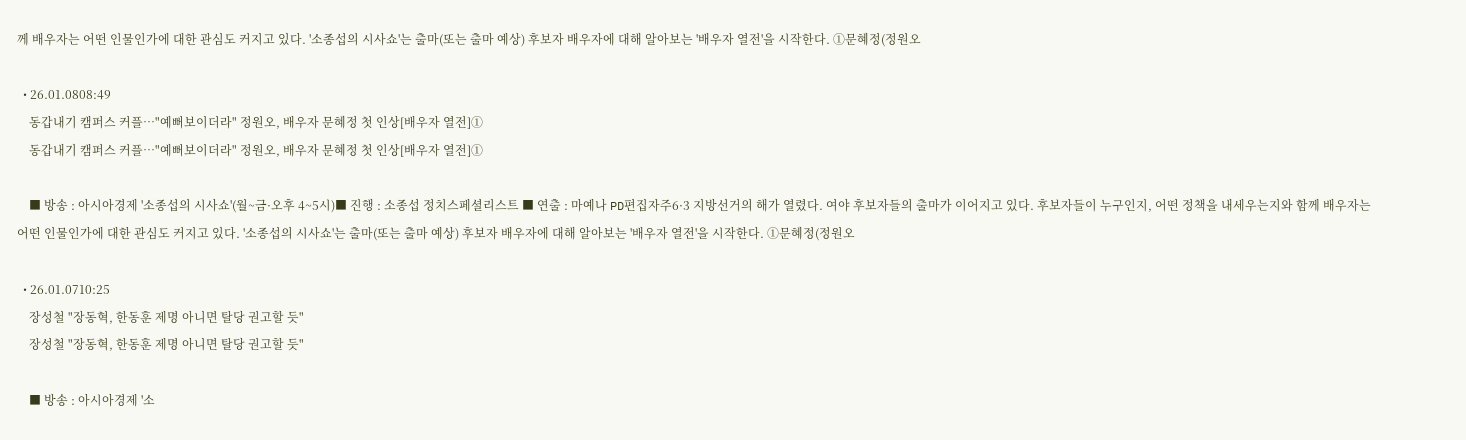께 배우자는 어떤 인물인가에 대한 관심도 커지고 있다. '소종섭의 시사쇼'는 출마(또는 출마 예상) 후보자 배우자에 대해 알아보는 '배우자 열전'을 시작한다. ①문혜정(정원오

  • 26.01.0808:49
    동갑내기 캠퍼스 커플…"예뻐보이더라" 정원오, 배우자 문혜정 첫 인상[배우자 열전]①
    동갑내기 캠퍼스 커플…"예뻐보이더라" 정원오, 배우자 문혜정 첫 인상[배우자 열전]①

    ■ 방송 : 아시아경제 '소종섭의 시사쇼'(월~금·오후 4~5시)■ 진행 : 소종섭 정치스페셜리스트 ■ 연출 : 마예나 PD편집자주6·3 지방선거의 해가 열렸다. 여야 후보자들의 출마가 이어지고 있다. 후보자들이 누구인지, 어떤 정책을 내세우는지와 함께 배우자는 어떤 인물인가에 대한 관심도 커지고 있다. '소종섭의 시사쇼'는 출마(또는 출마 예상) 후보자 배우자에 대해 알아보는 '배우자 열전'을 시작한다. ①문혜정(정원오

  • 26.01.0710:25
    장성철 "장동혁, 한동훈 제명 아니면 탈당 권고할 듯"
    장성철 "장동혁, 한동훈 제명 아니면 탈당 권고할 듯"

    ■ 방송 : 아시아경제 '소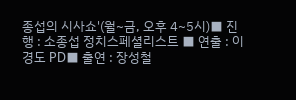종섭의 시사쇼'(월~금, 오후 4~5시)■ 진행 : 소종섭 정치스페셜리스트 ■ 연출 : 이경도 PD■ 출연 : 장성철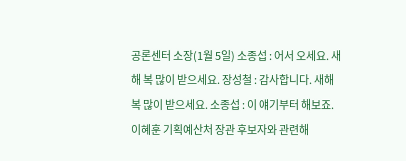공론센터 소장(1월 5일) 소종섭 : 어서 오세요. 새해 복 많이 받으세요. 장성철 : 감사합니다. 새해 복 많이 받으세요. 소종섭 : 이 얘기부터 해보죠. 이혜훈 기획예산처 장관 후보자와 관련해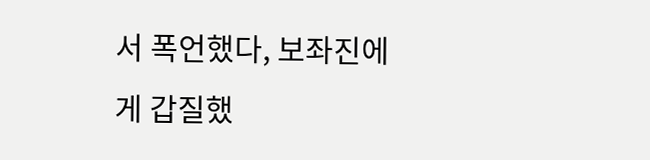서 폭언했다, 보좌진에게 갑질했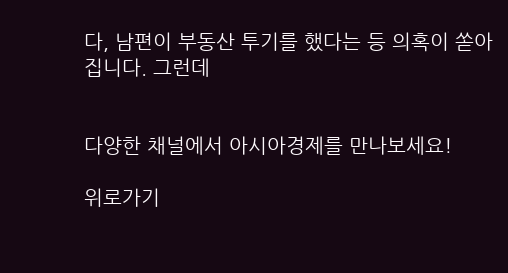다, 남편이 부동산 투기를 했다는 등 의혹이 쏟아집니다. 그런데


다양한 채널에서 아시아경제를 만나보세요!

위로가기